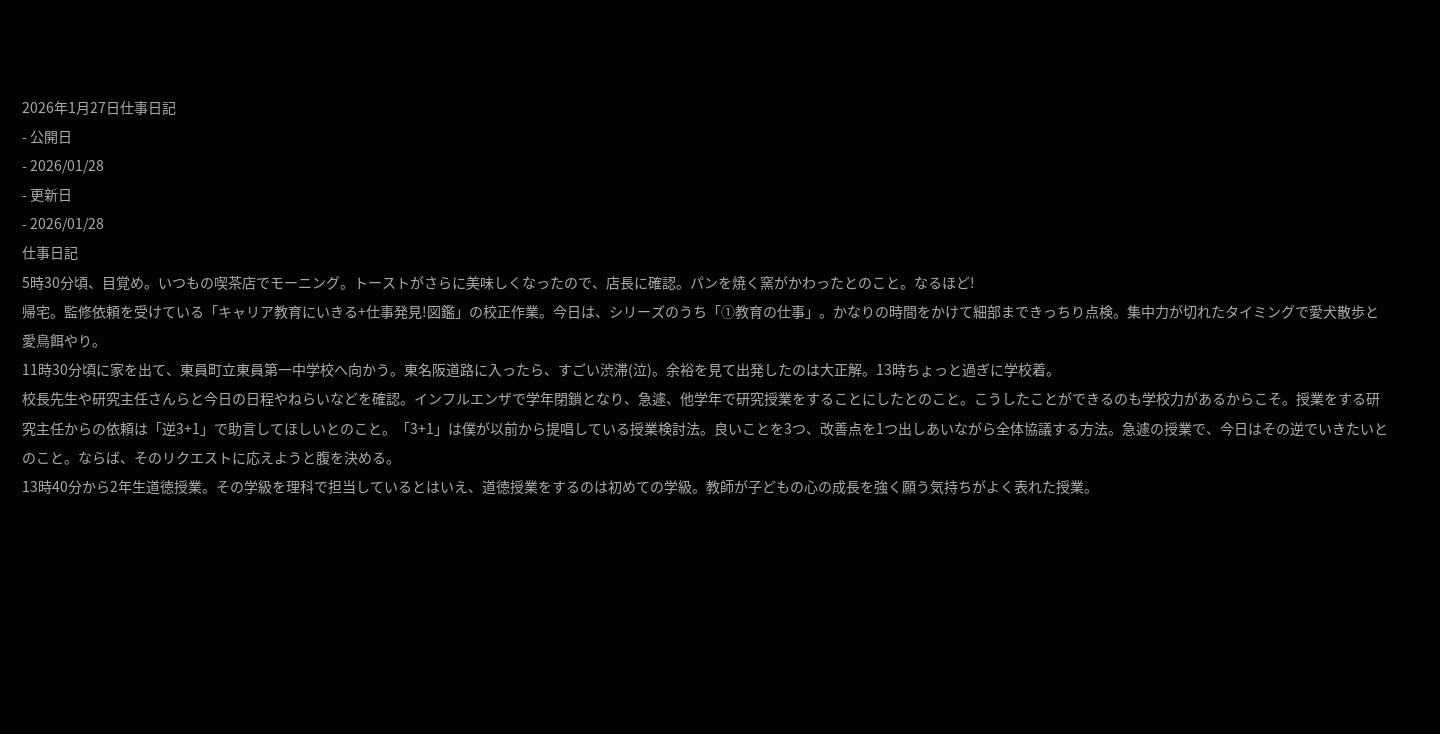2026年1月27日仕事日記
- 公開日
- 2026/01/28
- 更新日
- 2026/01/28
仕事日記
5時30分頃、目覚め。いつもの喫茶店でモーニング。トーストがさらに美味しくなったので、店長に確認。パンを焼く窯がかわったとのこと。なるほど!
帰宅。監修依頼を受けている「キャリア教育にいきる+仕事発見!図鑑」の校正作業。今日は、シリーズのうち「①教育の仕事」。かなりの時間をかけて細部まできっちり点検。集中力が切れたタイミングで愛犬散歩と愛鳥餌やり。
11時30分頃に家を出て、東員町立東員第一中学校へ向かう。東名阪道路に入ったら、すごい渋滞(泣)。余裕を見て出発したのは大正解。13時ちょっと過ぎに学校着。
校長先生や研究主任さんらと今日の日程やねらいなどを確認。インフルエンザで学年閉鎖となり、急遽、他学年で研究授業をすることにしたとのこと。こうしたことができるのも学校力があるからこそ。授業をする研究主任からの依頼は「逆3+1」で助言してほしいとのこと。「3+1」は僕が以前から提唱している授業検討法。良いことを3つ、改善点を1つ出しあいながら全体協議する方法。急遽の授業で、今日はその逆でいきたいとのこと。ならば、そのリクエストに応えようと腹を決める。
13時40分から2年生道徳授業。その学級を理科で担当しているとはいえ、道徳授業をするのは初めての学級。教師が子どもの心の成長を強く願う気持ちがよく表れた授業。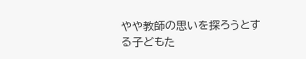やや教師の思いを探ろうとする子どもた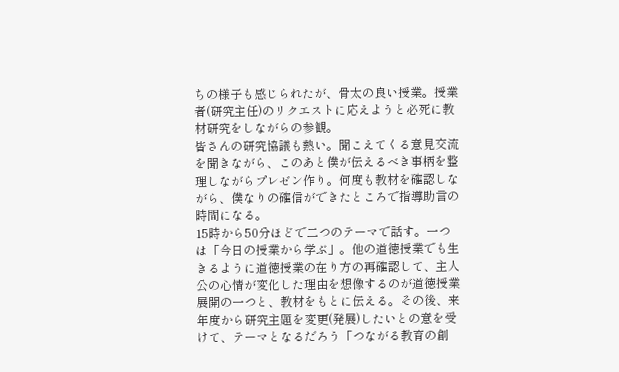ちの様子も感じられたが、骨太の良い授業。授業者(研究主任)のリクエストに応えようと必死に教材研究をしながらの参観。
皆さんの研究協議も熱い。聞こえてくる意見交流を聞きながら、このあと僕が伝えるべき事柄を整理しながらプレゼン作り。何度も教材を確認しながら、僕なりの確信ができたところで指導助言の時間になる。
15時から50分ほどで二つのテーマで話す。一つは「今日の授業から学ぶ」。他の道徳授業でも生きるように道徳授業の在り方の再確認して、主人公の心情が変化した理由を想像するのが道徳授業展開の一つと、教材をもとに伝える。その後、来年度から研究主題を変更(発展)したいとの意を受けて、テーマとなるだろう「つながる教育の創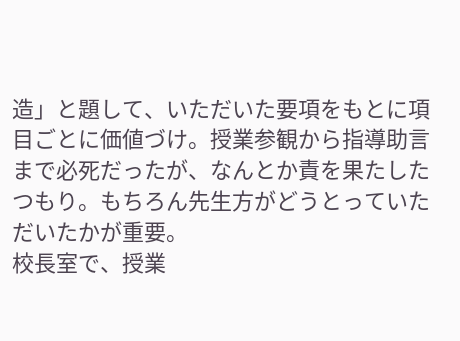造」と題して、いただいた要項をもとに項目ごとに価値づけ。授業参観から指導助言まで必死だったが、なんとか責を果たしたつもり。もちろん先生方がどうとっていただいたかが重要。
校長室で、授業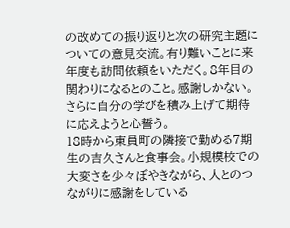の改めての振り返りと次の研究主題についての意見交流。有り難いことに来年度も訪問依頼をいただく。8年目の関わりになるとのこと。感謝しかない。さらに自分の学びを積み上げて期待に応えようと心誓う。
18時から東員町の隣接で勤める7期生の吉久さんと食事会。小規模校での大変さを少々ぼやきながら、人とのつながりに感謝をしている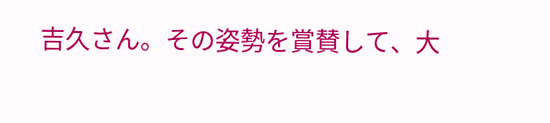吉久さん。その姿勢を賞賛して、大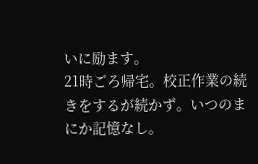いに励ます。
21時ごろ帰宅。校正作業の続きをするが続かず。いつのまにか記憶なし。